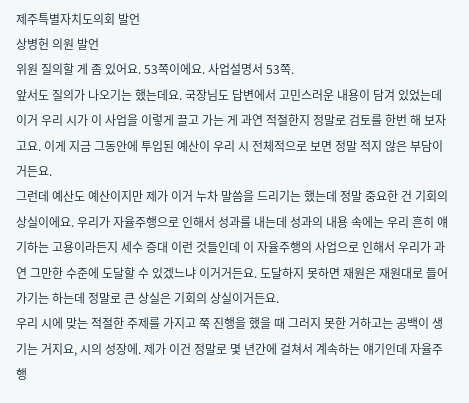제주특별자치도의회 발언
상병헌 의원 발언
위원 질의할 게 좀 있어요. 53쪽이에요. 사업설명서 53쪽.
앞서도 질의가 나오기는 했는데요. 국장님도 답변에서 고민스러운 내용이 담겨 있었는데 이거 우리 시가 이 사업을 이렇게 끌고 가는 게 과연 적절한지 정말로 검토를 한번 해 보자고요. 이게 지금 그동안에 투입된 예산이 우리 시 전체적으로 보면 정말 적지 않은 부담이거든요.
그런데 예산도 예산이지만 제가 이거 누차 말씀을 드리기는 했는데 정말 중요한 건 기회의 상실이에요. 우리가 자율주행으로 인해서 성과를 내는데 성과의 내용 속에는 우리 흔히 얘기하는 고용이라든지 세수 증대 이런 것들인데 이 자율주행의 사업으로 인해서 우리가 과연 그만한 수준에 도달할 수 있겠느냐 이거거든요. 도달하지 못하면 재원은 재원대로 들어가기는 하는데 정말로 큰 상실은 기회의 상실이거든요.
우리 시에 맞는 적절한 주제를 가지고 쭉 진행을 했을 때 그러지 못한 거하고는 공백이 생기는 거지요, 시의 성장에. 제가 이건 정말로 몇 년간에 걸쳐서 계속하는 얘기인데 자율주행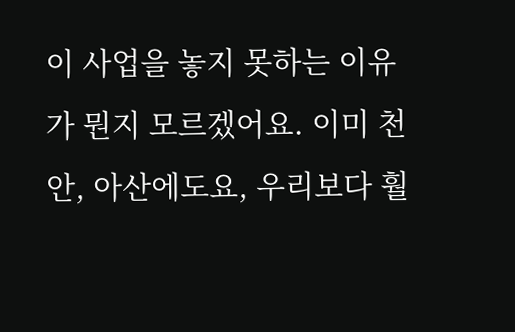이 사업을 놓지 못하는 이유가 뭔지 모르겠어요. 이미 천안, 아산에도요, 우리보다 훨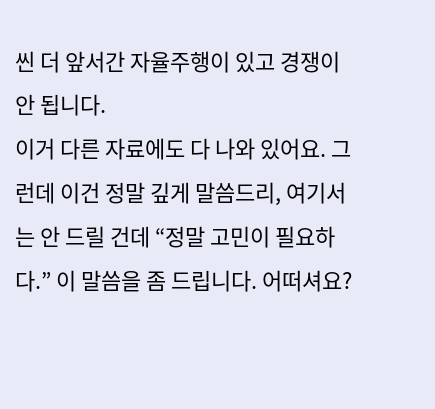씬 더 앞서간 자율주행이 있고 경쟁이 안 됩니다.
이거 다른 자료에도 다 나와 있어요. 그런데 이건 정말 깊게 말씀드리, 여기서는 안 드릴 건데 “정말 고민이 필요하다.” 이 말씀을 좀 드립니다. 어떠셔요?